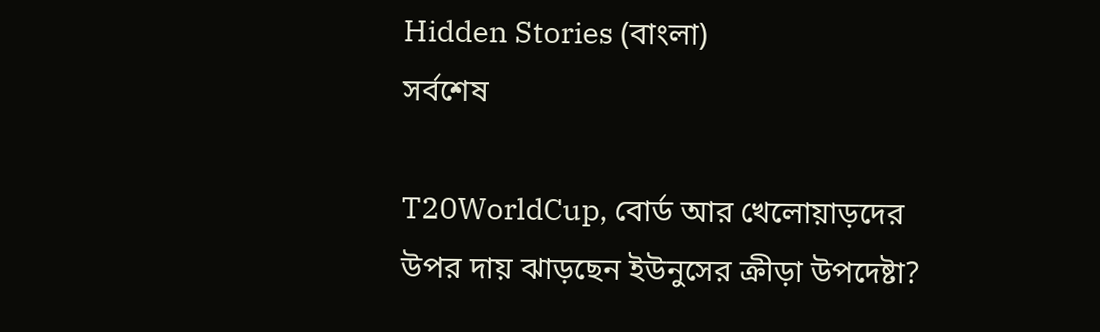Hidden Stories (বাংলা)
সর্বশেষ

T20WorldCup, বোর্ড আর খেলোয়াড়দের উপর দায় ঝাড়ছেন ইউনুসের ক্রীড়া উপদেষ্টা?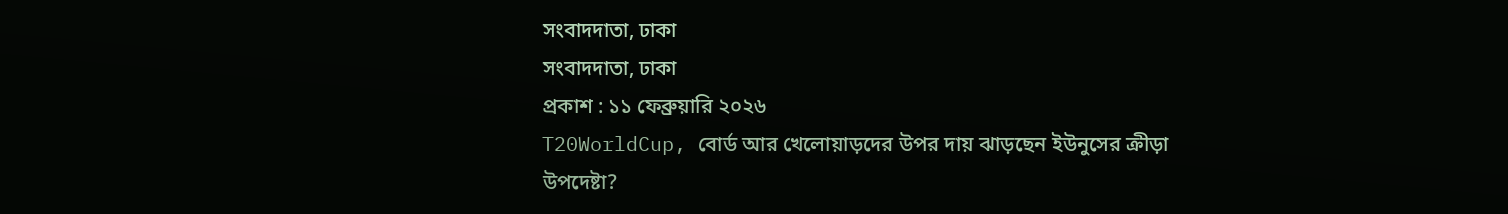সংবাদদাতা, ঢাকা
সংবাদদাতা, ঢাকা
প্রকাশ : ১১ ফেব্রুয়ারি ২০২৬
T20WorldCup, বোর্ড আর খেলোয়াড়দের উপর দায় ঝাড়ছেন ইউনুসের ক্রীড়া উপদেষ্টা?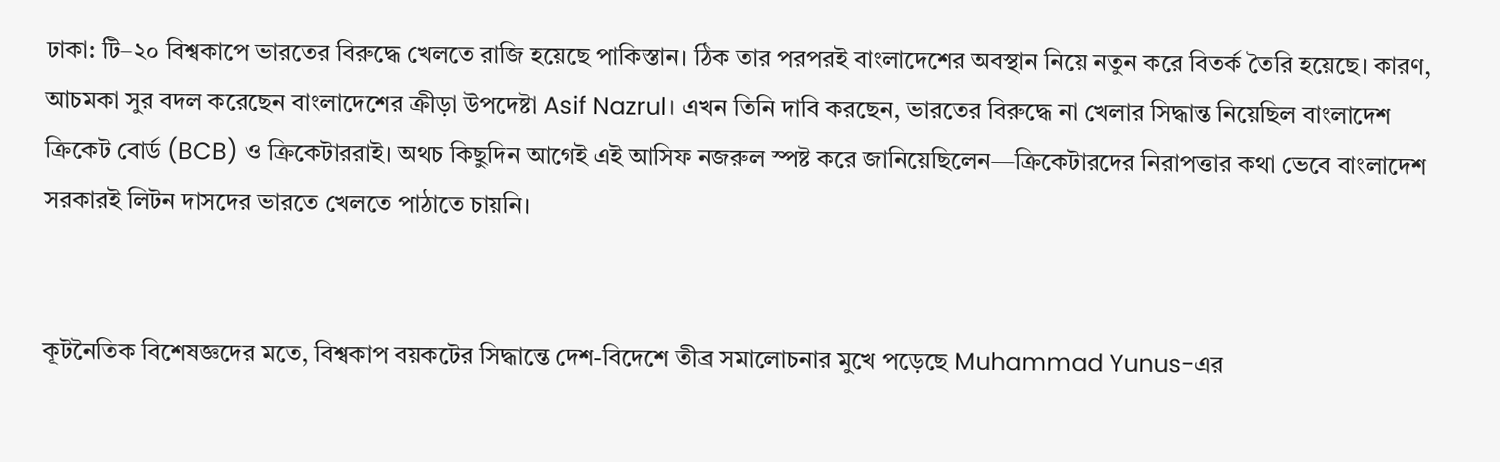ঢাকা: টি–২০ বিশ্বকাপে ভারতের বিরুদ্ধে খেলতে রাজি হয়েছে পাকিস্তান। ঠিক তার পরপরই বাংলাদেশের অবস্থান নিয়ে নতুন করে বিতর্ক তৈরি হয়েছে। কারণ, আচমকা সুর বদল করেছেন বাংলাদেশের ক্রীড়া উপদেষ্টা Asif Nazrul। এখন তিনি দাবি করছেন, ভারতের বিরুদ্ধে না খেলার সিদ্ধান্ত নিয়েছিল বাংলাদেশ ক্রিকেট বোর্ড (BCB) ও ক্রিকেটাররাই। অথচ কিছুদিন আগেই এই আসিফ নজরুল স্পষ্ট করে জানিয়েছিলেন—ক্রিকেটারদের নিরাপত্তার কথা ভেবে বাংলাদেশ সরকারই লিটন দাসদের ভারতে খেলতে পাঠাতে চায়নি।


কূটনৈতিক বিশেষজ্ঞদের মতে, বিশ্বকাপ বয়কটের সিদ্ধান্তে দেশ-বিদেশে তীব্র সমালোচনার মুখে পড়েছে Muhammad Yunus-এর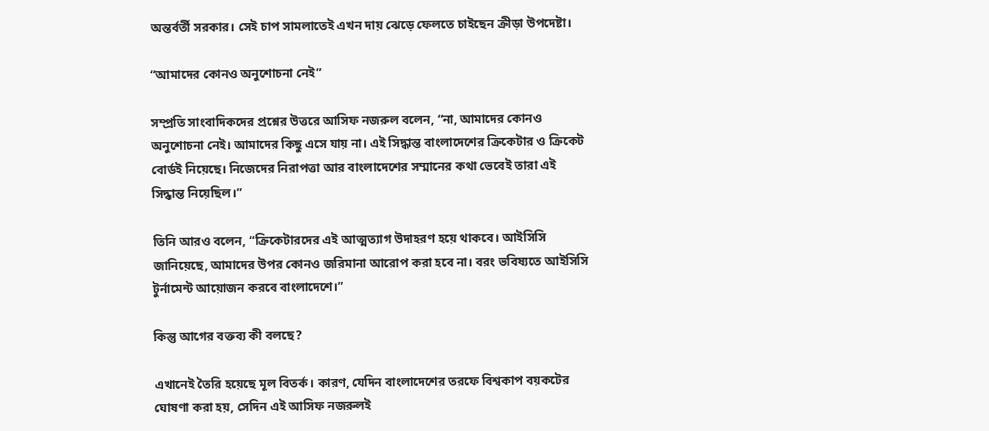অন্তর্বর্তী সরকার। সেই চাপ সামলাতেই এখন দায় ঝেড়ে ফেলতে চাইছেন ক্রীড়া উপদেষ্টা।

“আমাদের কোনও অনুশোচনা নেই”

সম্প্রতি সাংবাদিকদের প্রশ্নের উত্তরে আসিফ নজরুল বলেন, “না, আমাদের কোনও অনুশোচনা নেই। আমাদের কিছু এসে যায় না। এই সিদ্ধান্ত বাংলাদেশের ক্রিকেটার ও ক্রিকেট বোর্ডই নিয়েছে। নিজেদের নিরাপত্তা আর বাংলাদেশের সম্মানের কথা ভেবেই তারা এই সিদ্ধান্ত নিয়েছিল।”

তিনি আরও বলেন, “ক্রিকেটারদের এই আত্মত্যাগ উদাহরণ হয়ে থাকবে। আইসিসি জানিয়েছে, আমাদের উপর কোনও জরিমানা আরোপ করা হবে না। বরং ভবিষ্যতে আইসিসি টুর্নামেন্ট আয়োজন করবে বাংলাদেশে।”

কিন্তু আগের বক্তব্য কী বলছে?

এখানেই তৈরি হয়েছে মূল বিতর্ক। কারণ, যেদিন বাংলাদেশের তরফে বিশ্বকাপ বয়কটের ঘোষণা করা হয়, সেদিন এই আসিফ নজরুলই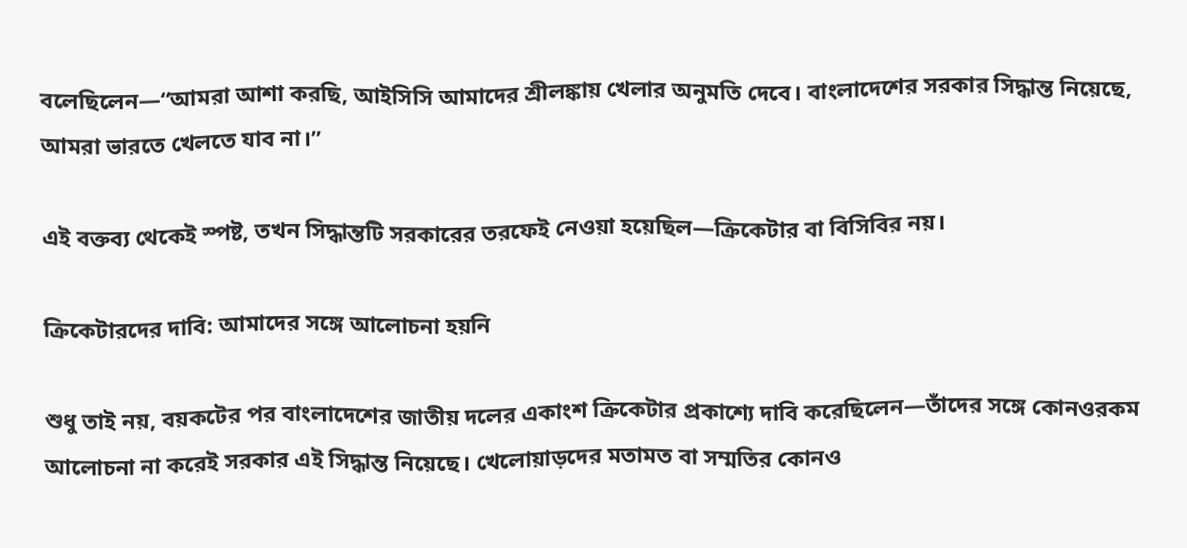বলেছিলেন—“আমরা আশা করছি, আইসিসি আমাদের শ্রীলঙ্কায় খেলার অনুমতি দেবে। বাংলাদেশের সরকার সিদ্ধান্ত নিয়েছে, আমরা ভারতে খেলতে যাব না।”

এই বক্তব্য থেকেই স্পষ্ট, তখন সিদ্ধান্তটি সরকারের তরফেই নেওয়া হয়েছিল—ক্রিকেটার বা বিসিবির নয়।

ক্রিকেটারদের দাবি: আমাদের সঙ্গে আলোচনা হয়নি

শুধু তাই নয়, বয়কটের পর বাংলাদেশের জাতীয় দলের একাংশ ক্রিকেটার প্রকাশ্যে দাবি করেছিলেন—তাঁদের সঙ্গে কোনওরকম আলোচনা না করেই সরকার এই সিদ্ধান্ত নিয়েছে। খেলোয়াড়দের মতামত বা সম্মতির কোনও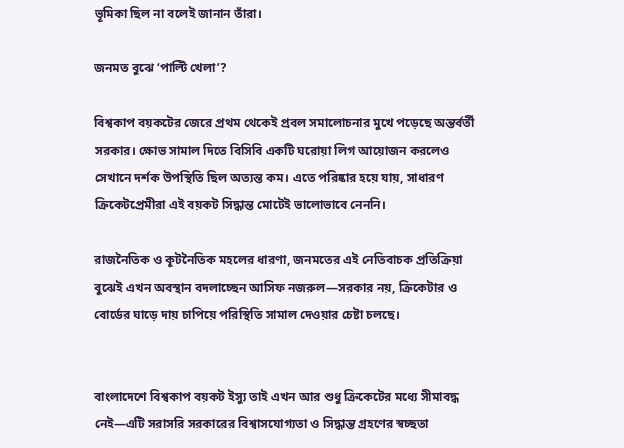ভূমিকা ছিল না বলেই জানান তাঁরা।

জনমত বুঝে ‘পাল্টি খেলা’?

বিশ্বকাপ বয়কটের জেরে প্রথম থেকেই প্রবল সমালোচনার মুখে পড়েছে অন্তর্বর্তী সরকার। ক্ষোভ সামাল দিতে বিসিবি একটি ঘরোয়া লিগ আয়োজন করলেও সেখানে দর্শক উপস্থিতি ছিল অত্যন্ত কম। এতে পরিষ্কার হয়ে যায়, সাধারণ ক্রিকেটপ্রেমীরা এই বয়কট সিদ্ধান্ত মোটেই ভালোভাবে নেননি।

রাজনৈতিক ও কূটনৈতিক মহলের ধারণা, জনমতের এই নেতিবাচক প্রতিক্রিয়া বুঝেই এখন অবস্থান বদলাচ্ছেন আসিফ নজরুল—সরকার নয়, ক্রিকেটার ও বোর্ডের ঘাড়ে দায় চাপিয়ে পরিস্থিতি সামাল দেওয়ার চেষ্টা চলছে।


বাংলাদেশে বিশ্বকাপ বয়কট ইস্যু তাই এখন আর শুধু ক্রিকেটের মধ্যে সীমাবদ্ধ নেই—এটি সরাসরি সরকারের বিশ্বাসযোগ্যতা ও সিদ্ধান্ত গ্রহণের স্বচ্ছতা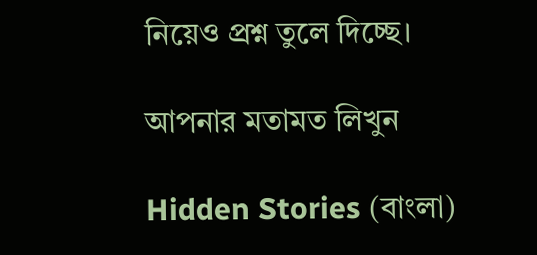নিয়েও প্রশ্ন তুলে দিচ্ছে।

আপনার মতামত লিখুন

Hidden Stories (বাংলা)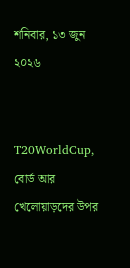শনিবার, ১৩ জুন ২০২৬


T20WorldCup, বোর্ড আর খেলোয়াড়দের উপর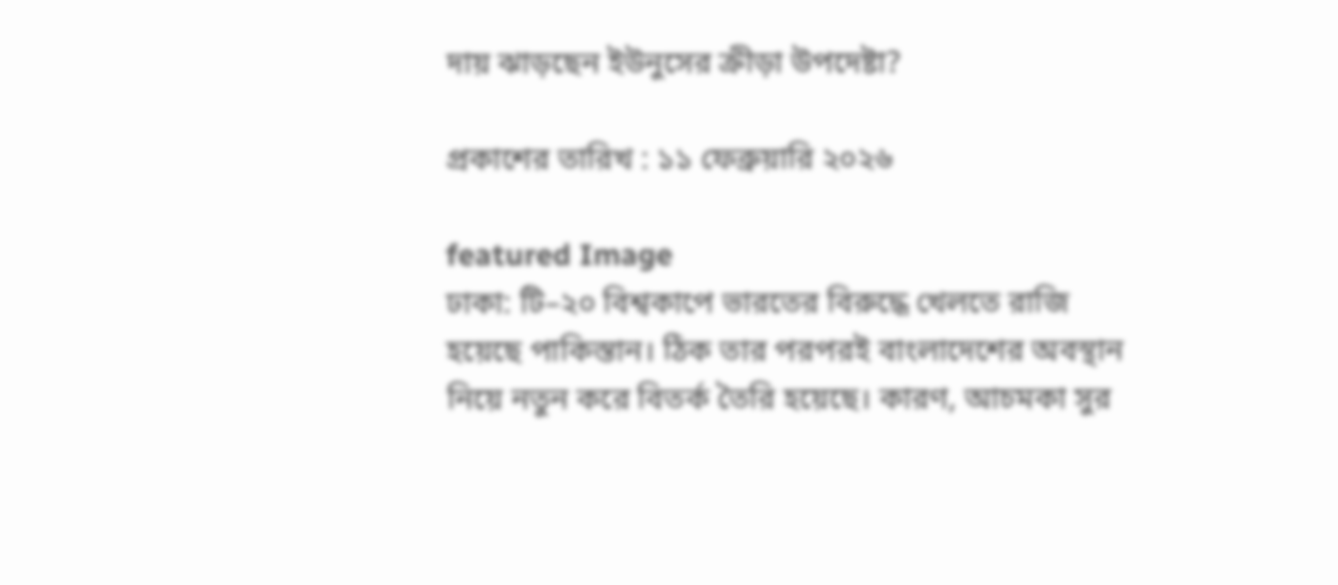দায় ঝাড়ছেন ইউনুসের ক্রীড়া উপদেষ্টা?

প্রকাশের তারিখ : ১১ ফেব্রুয়ারি ২০২৬

featured Image
ঢাকা: টি–২০ বিশ্বকাপে ভারতের বিরুদ্ধে খেলতে রাজি হয়েছে পাকিস্তান। ঠিক তার পরপরই বাংলাদেশের অবস্থান নিয়ে নতুন করে বিতর্ক তৈরি হয়েছে। কারণ, আচমকা সুর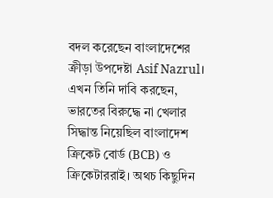বদল করেছেন বাংলাদেশের ক্রীড়া উপদেষ্টা Asif Nazrul। এখন তিনি দাবি করছেন, ভারতের বিরুদ্ধে না খেলার সিদ্ধান্ত নিয়েছিল বাংলাদেশ ক্রিকেট বোর্ড (BCB) ও ক্রিকেটাররাই। অথচ কিছুদিন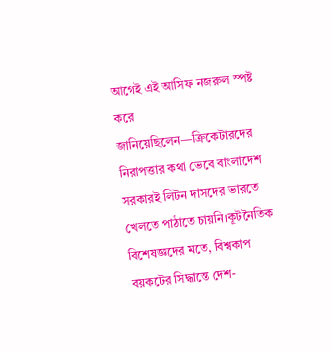আগেই এই আসিফ নজরুল স্পষ্ট করে জানিয়েছিলেন—ক্রিকেটারদের নিরাপত্তার কথা ভেবে বাংলাদেশ সরকারই লিটন দাসদের ভারতে খেলতে পাঠাতে চায়নি।কূটনৈতিক বিশেষজ্ঞদের মতে, বিশ্বকাপ বয়কটের সিদ্ধান্তে দেশ-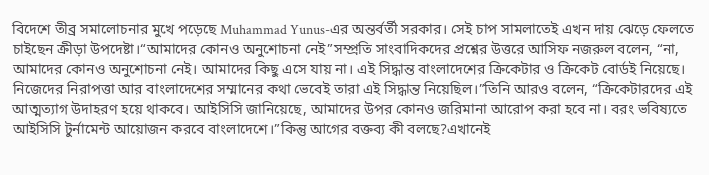বিদেশে তীব্র সমালোচনার মুখে পড়েছে Muhammad Yunus-এর অন্তর্বর্তী সরকার। সেই চাপ সামলাতেই এখন দায় ঝেড়ে ফেলতে চাইছেন ক্রীড়া উপদেষ্টা।“আমাদের কোনও অনুশোচনা নেই”সম্প্রতি সাংবাদিকদের প্রশ্নের উত্তরে আসিফ নজরুল বলেন, “না, আমাদের কোনও অনুশোচনা নেই। আমাদের কিছু এসে যায় না। এই সিদ্ধান্ত বাংলাদেশের ক্রিকেটার ও ক্রিকেট বোর্ডই নিয়েছে। নিজেদের নিরাপত্তা আর বাংলাদেশের সম্মানের কথা ভেবেই তারা এই সিদ্ধান্ত নিয়েছিল।”তিনি আরও বলেন, “ক্রিকেটারদের এই আত্মত্যাগ উদাহরণ হয়ে থাকবে। আইসিসি জানিয়েছে, আমাদের উপর কোনও জরিমানা আরোপ করা হবে না। বরং ভবিষ্যতে আইসিসি টুর্নামেন্ট আয়োজন করবে বাংলাদেশে।”কিন্তু আগের বক্তব্য কী বলছে?এখানেই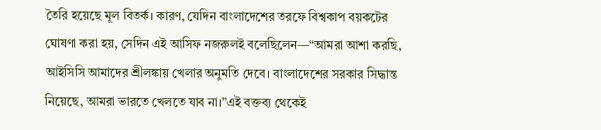তৈরি হয়েছে মূল বিতর্ক। কারণ, যেদিন বাংলাদেশের তরফে বিশ্বকাপ বয়কটের ঘোষণা করা হয়, সেদিন এই আসিফ নজরুলই বলেছিলেন—“আমরা আশা করছি, আইসিসি আমাদের শ্রীলঙ্কায় খেলার অনুমতি দেবে। বাংলাদেশের সরকার সিদ্ধান্ত নিয়েছে, আমরা ভারতে খেলতে যাব না।”এই বক্তব্য থেকেই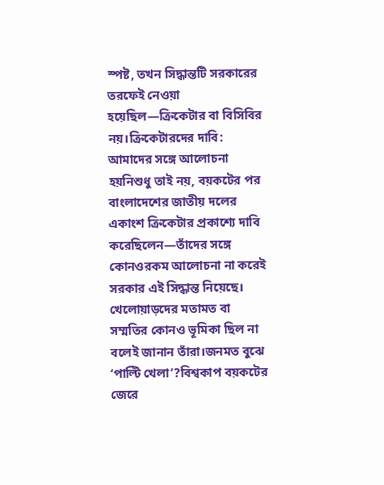স্পষ্ট, তখন সিদ্ধান্তটি সরকারের তরফেই নেওয়া হয়েছিল—ক্রিকেটার বা বিসিবির নয়।ক্রিকেটারদের দাবি: আমাদের সঙ্গে আলোচনা হয়নিশুধু তাই নয়, বয়কটের পর বাংলাদেশের জাতীয় দলের একাংশ ক্রিকেটার প্রকাশ্যে দাবি করেছিলেন—তাঁদের সঙ্গে কোনওরকম আলোচনা না করেই সরকার এই সিদ্ধান্ত নিয়েছে। খেলোয়াড়দের মতামত বা সম্মতির কোনও ভূমিকা ছিল না বলেই জানান তাঁরা।জনমত বুঝে ‘পাল্টি খেলা’?বিশ্বকাপ বয়কটের জেরে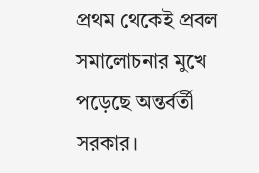প্রথম থেকেই প্রবল সমালোচনার মুখে পড়েছে অন্তর্বর্তী সরকার।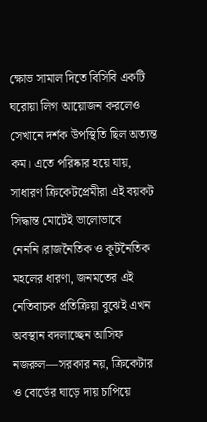ক্ষোভ সামাল দিতে বিসিবি একটি ঘরোয়া লিগ আয়োজন করলেও সেখানে দর্শক উপস্থিতি ছিল অত্যন্ত কম। এতে পরিষ্কার হয়ে যায়, সাধারণ ক্রিকেটপ্রেমীরা এই বয়কট সিদ্ধান্ত মোটেই ভালোভাবে নেননি।রাজনৈতিক ও কূটনৈতিক মহলের ধারণা, জনমতের এই নেতিবাচক প্রতিক্রিয়া বুঝেই এখন অবস্থান বদলাচ্ছেন আসিফ নজরুল—সরকার নয়, ক্রিকেটার ও বোর্ডের ঘাড়ে দায় চাপিয়ে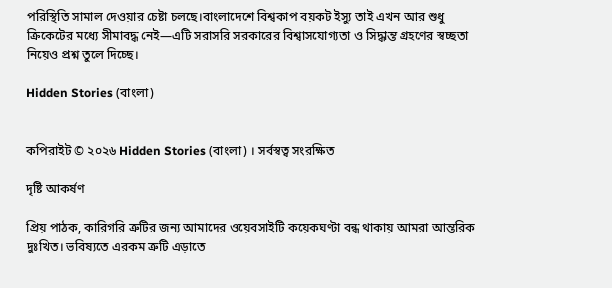পরিস্থিতি সামাল দেওয়ার চেষ্টা চলছে।বাংলাদেশে বিশ্বকাপ বয়কট ইস্যু তাই এখন আর শুধু ক্রিকেটের মধ্যে সীমাবদ্ধ নেই—এটি সরাসরি সরকারের বিশ্বাসযোগ্যতা ও সিদ্ধান্ত গ্রহণের স্বচ্ছতা নিয়েও প্রশ্ন তুলে দিচ্ছে।

Hidden Stories (বাংলা)


কপিরাইট © ২০২৬ Hidden Stories (বাংলা) । সর্বস্বত্ব সংরক্ষিত

দৃষ্টি আকর্ষণ

প্রিয় পাঠক, কারিগরি ত্রুটির জন্য আমাদের ওয়েবসাইটি কয়েকঘণ্টা বন্ধ থাকায় আমরা আন্তরিক দুঃখিত। ভবিষ্যতে এরকম ত্রুটি এড়াতে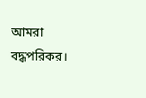আমরা বদ্ধপরিকর।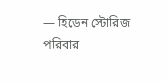— হিডেন স্টোরিজ পরিবার